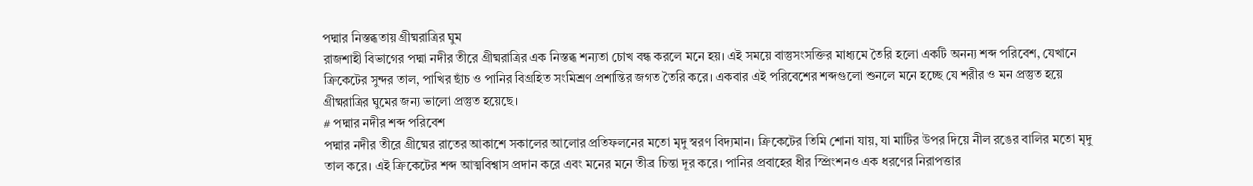পদ্মার নিস্তব্ধতায় গ্রীষ্মরাত্রির ঘুম
রাজশাহী বিভাগের পদ্মা নদীর তীরে গ্রীষ্মরাত্রির এক নিস্তব্ধ শন্যতা চোখ বন্ধ করলে মনে হয়। এই সময়ে বাস্তুসংসক্তির মাধ্যমে তৈরি হলো একটি অনন্য শব্দ পরিবেশ, যেখানে ক্রিকেটের সুন্দর তাল, পাখির ছাঁচ ও পানির বিগ্রহিত সংমিশ্রণ প্রশান্তির জগত তৈরি করে। একবার এই পরিবেশের শব্দগুলো শুনলে মনে হচ্ছে যে শরীর ও মন প্রস্তুত হয়ে গ্রীষ্মরাত্রির ঘুমের জন্য ভালো প্রস্তুত হয়েছে।
# পদ্মার নদীর শব্দ পরিবেশ
পদ্মার নদীর তীরে গ্রীষ্মের রাতের আকাশে সকালের আলোর প্রতিফলনের মতো মৃদু স্বরণ বিদ্যমান। ক্রিকেটের তিমি শোনা যায়, যা মাটির উপর দিয়ে নীল রঙের বালির মতো মৃদু তাল করে। এই ক্রিকেটের শব্দ আত্মবিশ্বাস প্রদান করে এবং মনের মনে তীব্র চিন্তা দূর করে। পানির প্রবাহের ধীর স্প্রিংশনও এক ধরণের নিরাপত্তার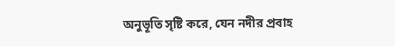অনুভূতি সৃষ্টি করে, যেন নদীর প্রবাহ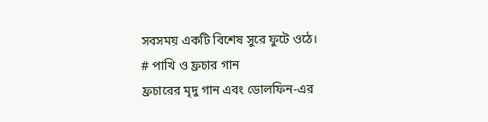সবসময় একটি বিশেষ সুরে ফুটে ওঠে।
# পাখি ও ফ্রচার গান
ফ্রচারের মৃদু গান এবং ডোলফিন-এর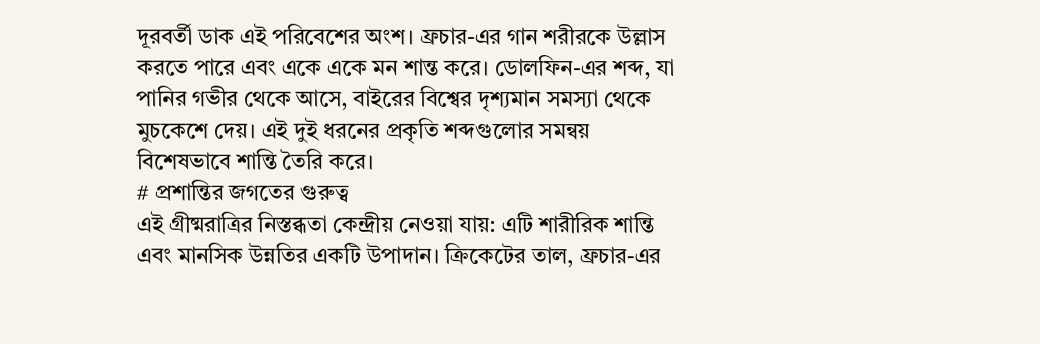দূরবর্তী ডাক এই পরিবেশের অংশ। ফ্রচার-এর গান শরীরকে উল্লাস করতে পারে এবং একে একে মন শান্ত করে। ডোলফিন-এর শব্দ, যা পানির গভীর থেকে আসে, বাইরের বিশ্বের দৃশ্যমান সমস্যা থেকে মুচকেশে দেয়। এই দুই ধরনের প্রকৃতি শব্দগুলোর সমন্বয় বিশেষভাবে শান্তি তৈরি করে।
# প্রশান্তির জগতের গুরুত্ব
এই গ্রীষ্মরাত্রির নিস্তব্ধতা কেন্দ্রীয় নেওয়া যায়: এটি শারীরিক শান্তি এবং মানসিক উন্নতির একটি উপাদান। ক্রিকেটের তাল, ফ্রচার-এর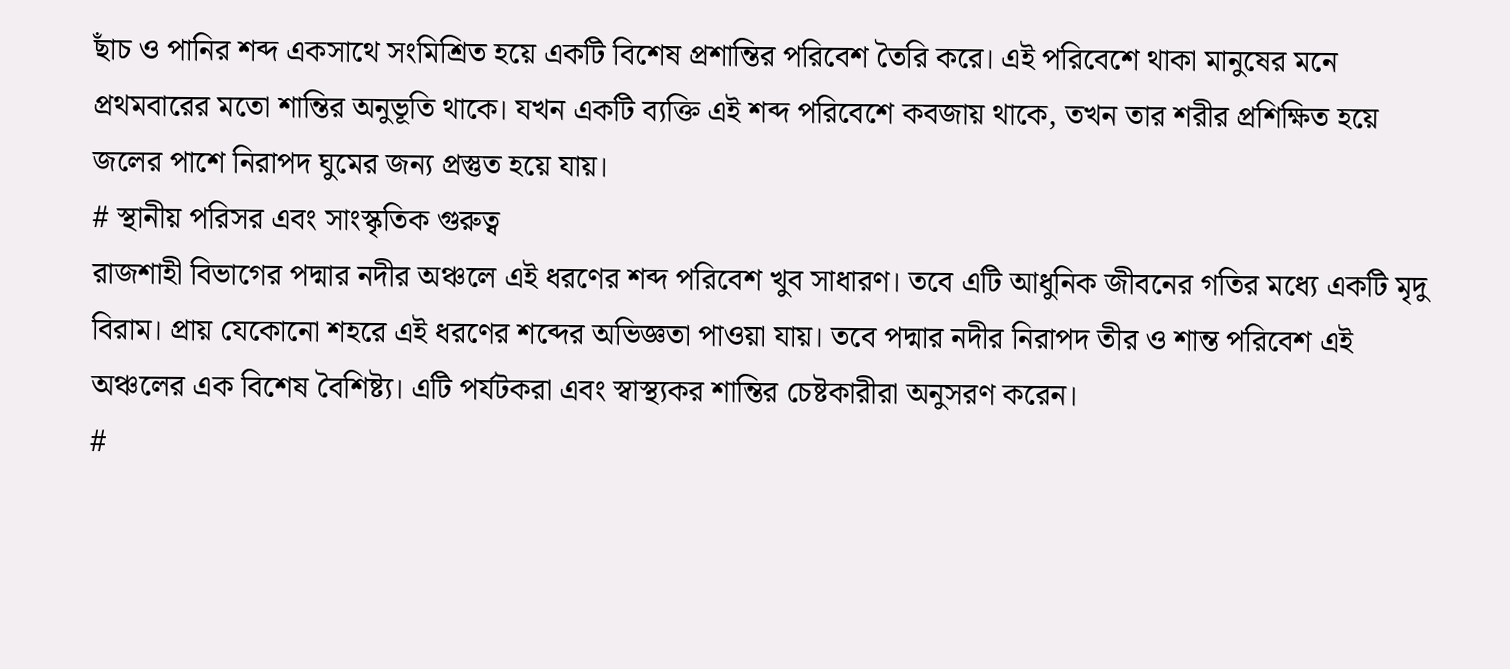ছাঁচ ও পানির শব্দ একসাথে সংমিশ্রিত হয়ে একটি বিশেষ প্রশান্তির পরিবেশ তৈরি করে। এই পরিবেশে থাকা মানুষের মনে প্রথমবারের মতো শান্তির অনুভূতি থাকে। যখন একটি ব্যক্তি এই শব্দ পরিবেশে কবজায় থাকে, তখন তার শরীর প্রশিক্ষিত হয়ে জলের পাশে নিরাপদ ঘুমের জন্য প্রস্তুত হয়ে যায়।
# স্থানীয় পরিসর এবং সাংস্কৃতিক গুরুত্ব
রাজশাহী বিভাগের পদ্মার নদীর অঞ্চলে এই ধরণের শব্দ পরিবেশ খুব সাধারণ। তবে এটি আধুনিক জীবনের গতির মধ্যে একটি মৃদু বিরাম। প্রায় যেকোনো শহরে এই ধরণের শব্দের অভিজ্ঞতা পাওয়া যায়। তবে পদ্মার নদীর নিরাপদ তীর ও শান্ত পরিবেশ এই অঞ্চলের এক বিশেষ বৈশিষ্ট্য। এটি পর্যটকরা এবং স্বাস্থ্যকর শান্তির চেষ্টকারীরা অনুসরণ করেন।
#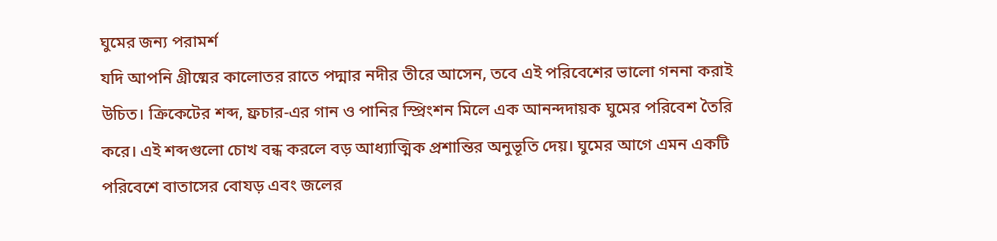ঘুমের জন্য পরামর্শ
যদি আপনি গ্রীষ্মের কালোতর রাতে পদ্মার নদীর তীরে আসেন, তবে এই পরিবেশের ভালো গননা করাই উচিত। ক্রিকেটের শব্দ, ফ্রচার-এর গান ও পানির স্প্রিংশন মিলে এক আনন্দদায়ক ঘুমের পরিবেশ তৈরি করে। এই শব্দগুলো চোখ বন্ধ করলে বড় আধ্যাত্মিক প্রশান্তির অনুভূতি দেয়। ঘুমের আগে এমন একটি পরিবেশে বাতাসের বোযড় এবং জলের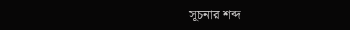সূচনার শব্দ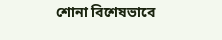শোনা বিশেষভাবে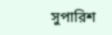সুপারিশ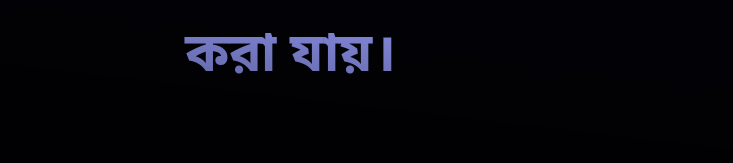করা যায়।